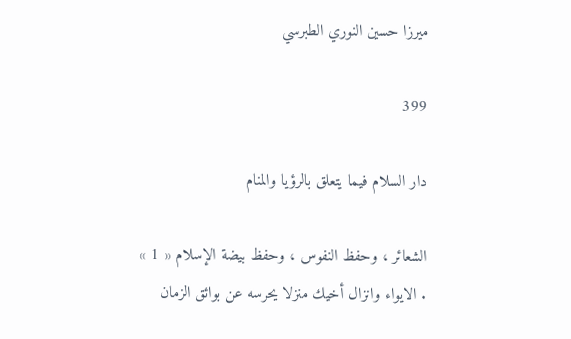ميرزا حسين النوري الطبرسي

399

دار السلام فيما يتعلق بالرؤيا والمنام

الشعائر ، وحفظ النفوس ، وحفظ بيضة الإسلام « 1 » . الايواء وانزال أخيك منزلا يحرسه عن بوائق الزمان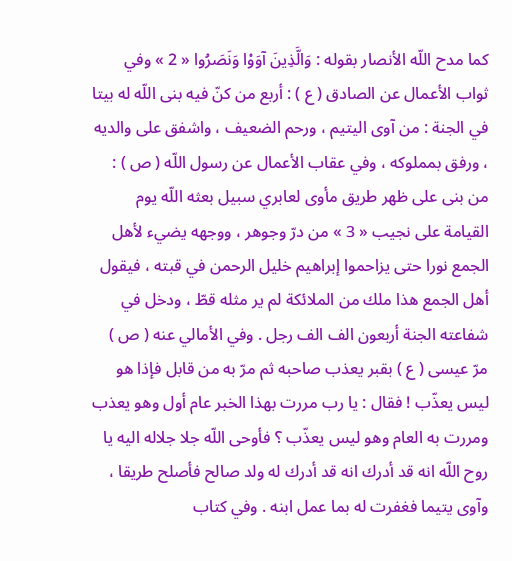كما مدح اللّه الأنصار بقوله : وَالَّذِينَ آوَوْا وَنَصَرُوا « 2 » وفي ثواب الأعمال عن الصادق ( ع ) : أربع من كنّ فيه بنى اللّه له بيتا في الجنة : من آوى اليتيم ، ورحم الضعيف ، واشفق على والديه ، ورفق بمملوكه ، وفي عقاب الأعمال عن رسول اللّه ( ص ) : من بنى على ظهر طريق مأوى لعابري سبيل بعثه اللّه يوم القيامة على نجيب « 3 » من درّ وجوهر ، ووجهه يضيء لأهل الجمع نورا حتى يزاحموا إبراهيم خليل الرحمن في قبته ، فيقول أهل الجمع هذا ملك من الملائكة لم ير مثله قطّ ، ودخل في شفاعته الجنة أربعون الف الف رجل . وفي الأمالي عنه ( ص ) مرّ عيسى ( ع ) بقبر يعذب صاحبه ثم مرّ به من قابل فإذا هو ليس يعذّب ! فقال : يا رب مررت بهذا الخبر عام أول وهو يعذب ومررت به العام وهو ليس يعذّب ؟ فأوحى اللّه جلا جلاله اليه يا روح اللّه انه قد أدرك انه قد أدرك له ولد صالح فأصلح طريقا ، وآوى يتيما فغفرت له بما عمل ابنه . وفي كتاب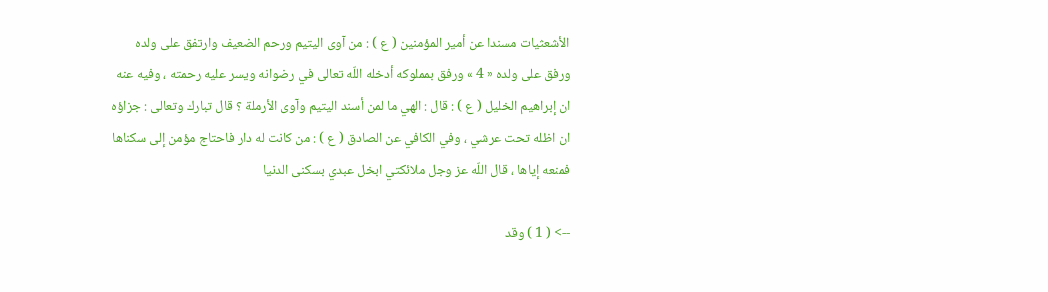الأشعثيات مسندا عن أمير المؤمنين ( ع ) : من آوى اليتيم ورحم الضعيف وارتفق على ولده ورفق على ولده « 4 » ورفق بمملوكه أدخله اللّه تعالى في رضوانه ويسر عليه رحمته ، وفيه عنه ان إبراهيم الخليل ( ع ) : قال : الهي ما لمن أسند اليتيم وآوى الأرملة ؟ قال تبارك وتعالى : جزاؤه ان اظله تحت عرشي ، وفي الكافي عن الصادق ( ع ) : من كانت له دار فاحتاج مؤمن إلى سكناها فمنعه إياها ، قال اللّه عز وجل ملائكتي ابخل عبدي بسكنى الدنيا

--> ( 1 ) وقد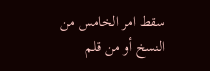سقط امر الخامس من النسخ أو من قلم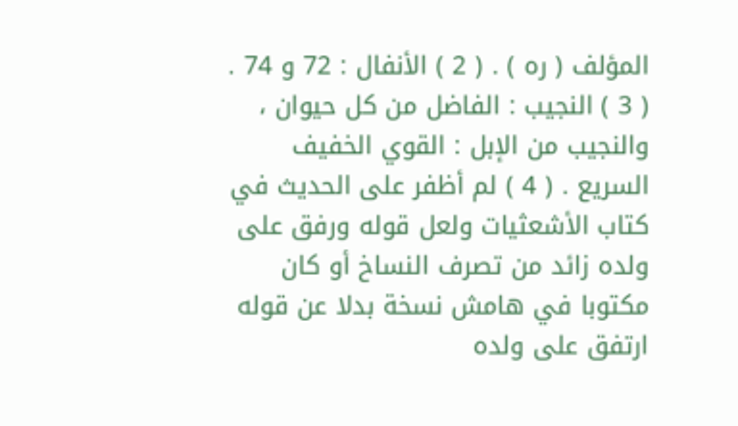المؤلف ( ره ) . ( 2 ) الأنفال : 72 و 74 . ( 3 ) النجيب : الفاضل من كل حيوان ، والنجيب من الإبل : القوي الخفيف السريع . ( 4 ) لم أظفر على الحديث في كتاب الأشعثيات ولعل قوله ورفق على ولده زائد من تصرف النساخ أو كان مكتوبا في هامش نسخة بدلا عن قوله ارتفق على ولده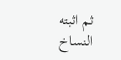ثم اثبته النساخ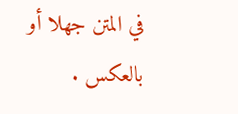في المتن جهلا أو بالعكس .